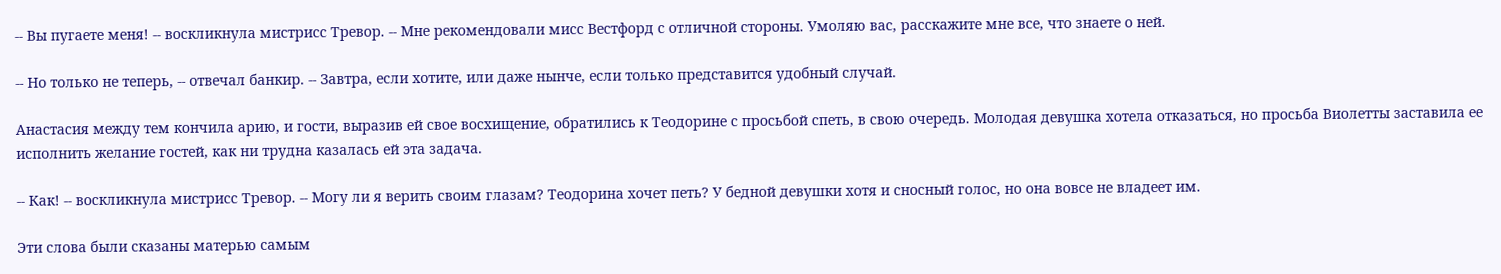-- Вы пугаете меня! -- воскликнула мистрисс Тревор. -- Мне рекомендовали мисс Вестфорд с отличной стороны. Умоляю вас, расскажите мне все, что знаете о ней.

-- Но только не теперь, -- отвечал банкир. -- Завтра, если хотите, или даже нынче, если только представится удобный случай.

Анастасия между тем кончила арию, и гости, выразив ей свое восхищение, обратились к Теодорине с просьбой спеть, в свою очередь. Молодая девушка хотела отказаться, но просьба Виолетты заставила ее исполнить желание гостей, как ни трудна казалась ей эта задача.

-- Как! -- воскликнула мистрисс Тревор. -- Могу ли я верить своим глазам? Теодорина хочет петь? У бедной девушки хотя и сносный голос, но она вовсе не владеет им.

Эти слова были сказаны матерью самым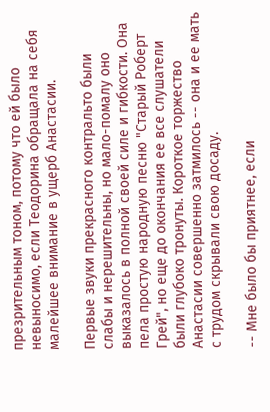презрительным тоном, потому что ей было невыносимо, если Теодорина обращала на себя малейшее внимание в ущерб Анастасии.

Первые звуки прекрасного контральто были слабы и нерешительны, но мало-помалу оно выказалось в полной своей силе и гибкости. Она пела простую народную песню "Старый Роберт Грей", но еще до окончания ее все слушатели были глубоко тронуты. Короткое торжество Анастасии совершенно затмилось -- она и ее мать с трудом скрывали свою досаду.

-- Мне было бы приятнее, если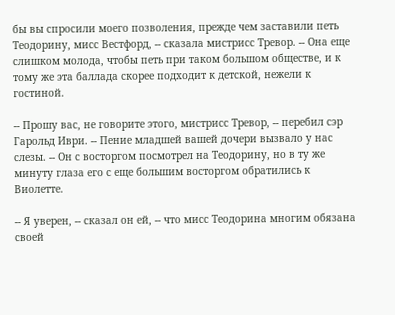бы вы спросили моего позволения, прежде чем заставили петь Теодорину, мисс Вестфорд, -- сказала мистрисс Тревор. -- Она еще слишком молода, чтобы петь при таком большом обществе, и к тому же эта баллада скорее подходит к детской, нежели к гостиной.

-- Прошу вас, не говорите этого, мистрисс Тревор, -- перебил сэр Гарольд Иври. -- Пение младшей вашей дочери вызвало у нас слезы. -- Он с восторгом посмотрел на Теодорину, но в ту же минуту глаза его с еще большим восторгом обратились к Виолетте.

-- Я уверен, -- сказал он ей, -- что мисс Теодорина многим обязана своей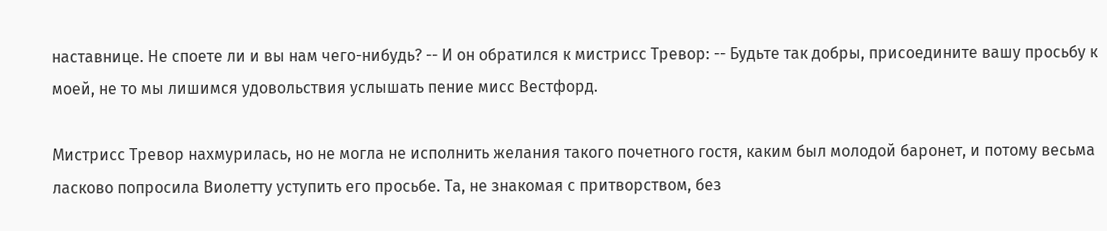наставнице. Не споете ли и вы нам чего-нибудь? -- И он обратился к мистрисс Тревор: -- Будьте так добры, присоедините вашу просьбу к моей, не то мы лишимся удовольствия услышать пение мисс Вестфорд.

Мистрисс Тревор нахмурилась, но не могла не исполнить желания такого почетного гостя, каким был молодой баронет, и потому весьма ласково попросила Виолетту уступить его просьбе. Та, не знакомая с притворством, без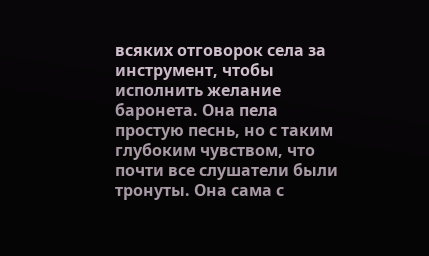всяких отговорок села за инструмент, чтобы исполнить желание баронета. Она пела простую песнь, но с таким глубоким чувством, что почти все слушатели были тронуты. Она сама с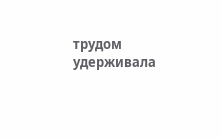трудом удерживала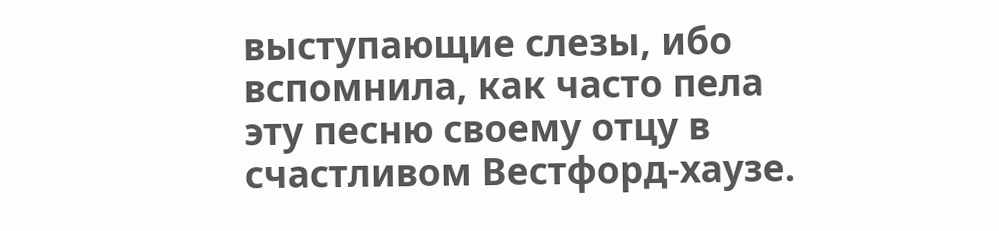выступающие слезы, ибо вспомнила, как часто пела эту песню своему отцу в счастливом Вестфорд-хаузе.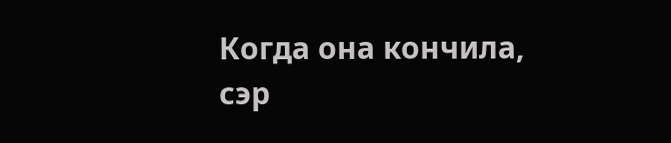Когда она кончила, сэр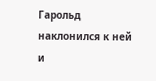Гарольд наклонился к ней и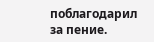поблагодарил за пение.